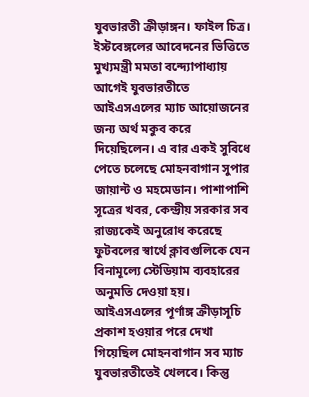যুবভারতী ক্রীড়াঙ্গন। ফাইল চিত্র।
ইস্টবেঙ্গলের আবেদনের ভিত্তিতে মুখ্যমন্ত্রী মমতা বন্দ্যোপাধ্যায় আগেই যুবভারতীতে আইএসএলের ম্যাচ আয়োজনের জন্য অর্থ মকুব করে দিয়েছিলেন। এ বার একই সুবিধে পেতে চলেছে মোহনবাগান সুপার জায়ান্ট ও মহমেডান। পাশাপাশি সূত্রের খবর, কেন্দ্রীয় সরকার সব রাজ্যকেই অনুরোধ করেছে ফুটবলের স্বার্থে ক্লাবগুলিকে যেন বিনামূল্যে স্টেডিয়াম ব্যবহারের অনুমতি দেওয়া হয়।
আইএসএলের পূর্ণাঙ্গ ক্রীড়াসূচি প্রকাশ হওয়ার পরে দেখা গিয়েছিল মোহনবাগান সব ম্যাচ যুবভারতীতেই খেলবে। কিন্তু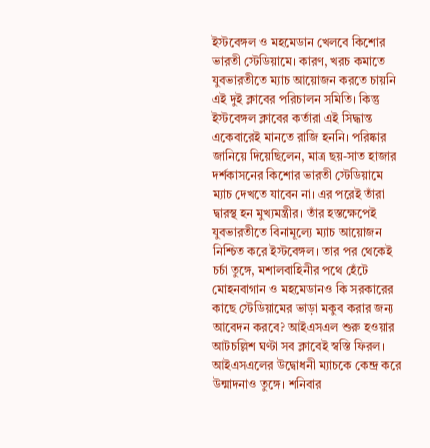ইস্টবেঙ্গল ও মহমেডান খেলবে কিশোর ভারতী স্টেডিয়ামে। কারণ, খরচ কমাতে যুবভারতীতে ম্যাচ আয়োজন করতে চায়নি এই দুই ক্লাবের পরিচালন সমিতি। কিন্তু ইস্টবেঙ্গল ক্লাবের কর্তারা এই সিদ্ধান্ত একেবারেই মানতে রাজি হননি। পরিষ্কার জানিয়ে দিয়েছিলেন, মাত্র ছয়-সাত হাজার দর্শকাসনের কিশোর ভারতী স্টেডিয়ামে ম্যাচ দেখতে যাবেন না। এর পরেই তাঁরা দ্বারস্থ হন মুখ্যমন্ত্রীর। তাঁর হস্তক্ষেপেই যুবভারতীতে বিনামূল্যে ম্যাচ আয়োজন নিশ্চিত করে ইস্টবেঙ্গল। তার পর থেকেই চর্চা তুঙ্গে, মশালবাহিনীর পথে হেঁটে মোহনবাগান ও মহমেডানও কি সরকারের কাছে স্টেডিয়ামের ভাড়া মকুব করার জন্য আবেদন করবে? আইএসএল শুরু হওয়ার আটচল্লিশ ঘণ্টা সব ক্লাবেই স্বস্তি ফিরল।
আইএসএলের উদ্বোধনী ম্যাচকে কেন্দ্র করে উন্মাদনাও তুঙ্গে। শনিবার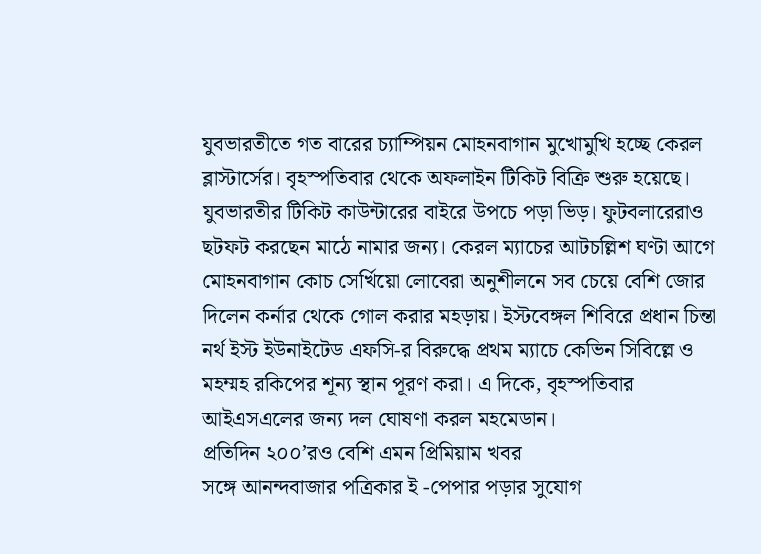যুবভারতীতে গত বারের চ্যাম্পিয়ন মোহনবাগান মুখোমুখি হচ্ছে কেরল ব্লাস্টার্সের। বৃহস্পতিবার থেকে অফলাইন টিকিট বিক্রি শুরু হয়েছে। যুবভারতীর টিকিট কাউন্টারের বাইরে উপচে পড়া ভিড়। ফুটবলারেরাও ছটফট করছেন মাঠে নামার জন্য। কেরল ম্যাচের আটচল্লিশ ঘণ্টা আগে মোহনবাগান কোচ সের্খিয়ো লোবেরা অনুশীলনে সব চেয়ে বেশি জোর দিলেন কর্নার থেকে গোল করার মহড়ায়। ইস্টবেঙ্গল শিবিরে প্রধান চিন্তা নর্থ ইস্ট ইউনাইটেড এফসি-র বিরুদ্ধে প্রথম ম্যাচে কেভিন সিবিল্লে ও মহম্মহ রকিপের শূন্য স্থান পূরণ করা। এ দিকে, বৃহস্পতিবার আইএসএলের জন্য দল ঘোষণা করল মহমেডান।
প্রতিদিন ২০০’রও বেশি এমন প্রিমিয়াম খবর
সঙ্গে আনন্দবাজার পত্রিকার ই -পেপার পড়ার সুযোগ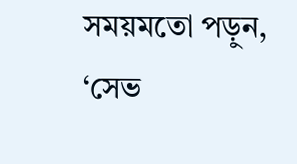সময়মতো পড়ুন, ‘সেভ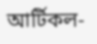আর্টিকল-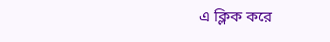এ ক্লিক করে